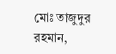মোঃ তাজুদুর রহমান,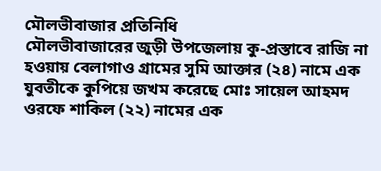মৌলভীবাজার প্রতিনিধি
মৌলভীবাজারের জুড়ী উপজেলায় কু-প্রস্তাবে রাজি না হওয়ায় বেলাগাও গ্রামের সুমি আক্তার (২৪) নামে এক যুবতীকে কুপিয়ে জখম করেছে মোঃ সায়েল আহমদ ওরফে শাকিল (২২) নামের এক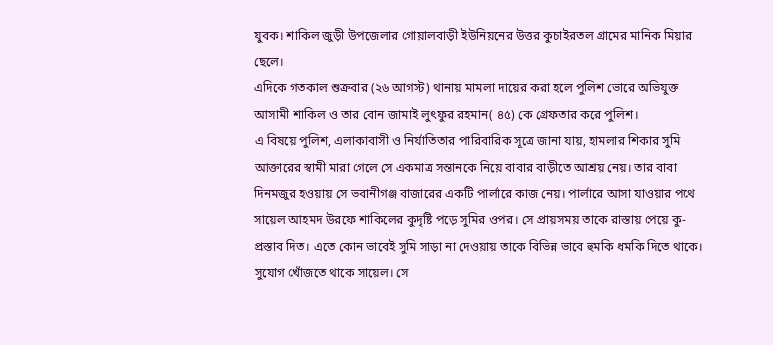যুবক। শাকিল জুড়ী উপজেলার গোয়ালবাড়ী ইউনিয়নের উত্তর কুচাইরতল গ্রামের মানিক মিয়ার ছেলে।
এদিকে গতকাল শুক্রবার (২৬ আগস্ট) থানায় মামলা দায়ের করা হলে পুলিশ ভোরে অভিযুক্ত আসামী শাকিল ও তার বোন জামাই লুৎফুর রহমান( ৪৫) কে গ্রেফতার করে পুলিশ।
এ বিষয়ে পুলিশ, এলাকাবাসী ও নির্যাতিতার পারিবারিক সূত্রে জানা যায়, হামলার শিকার সুমি আক্তারের স্বামী মারা গেলে সে একমাত্র সন্তানকে নিয়ে বাবার বাড়ীতে আশ্রয় নেয়। তার বাবা দিনমজুর হওয়ায় সে ভবানীগঞ্জ বাজারের একটি পার্লারে কাজ নেয়। পার্লারে আসা যাওয়ার পথে সায়েল আহমদ উরফে শাকিলের কুদৃষ্টি পড়ে সুমির ওপর। সে প্রায়সময় তাকে রাস্তায় পেয়ে কু-প্রস্তাব দিত। এতে কোন ভাবেই সুমি সাড়া না দেওয়ায় তাকে বিভিন্ন ভাবে হুমকি ধমকি দিতে থাকে। সুযোগ খোঁজতে থাকে সায়েল। সে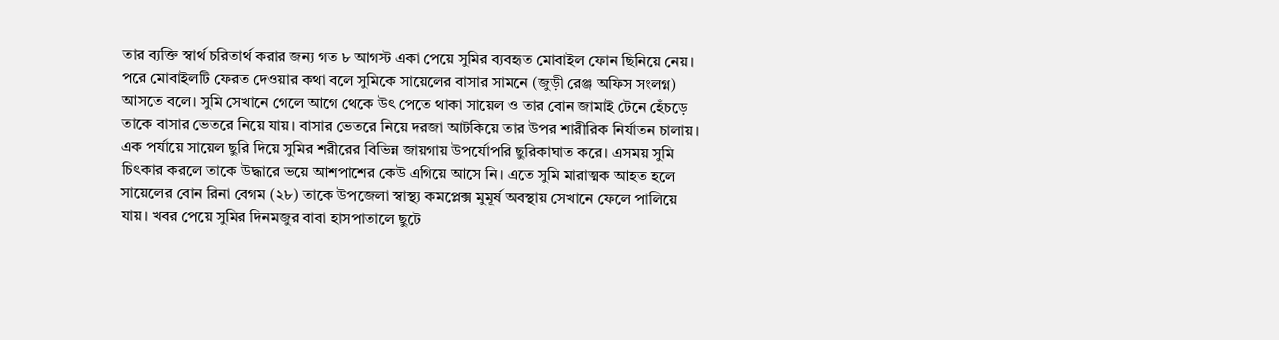তার ব্যক্তি স্বার্থ চরিতার্থ করার জন্য গত ৮ আগস্ট একা পেয়ে সুমির ব্যবহৃত মোবাইল ফোন ছিনিয়ে নেয়। পরে মোবাইলটি ফেরত দেওয়ার কথা বলে সুমিকে সায়েলের বাসার সামনে (জুড়ী রেঞ্জ অফিস সংলগ্ন) আসতে বলে। সুমি সেখানে গেলে আগে থেকে উৎ পেতে থাকা সায়েল ও তার বোন জামাই টেনে হেঁচড়ে তাকে বাসার ভেতরে নিয়ে যায়। বাসার ভেতরে নিয়ে দরজা আটকিয়ে তার উপর শারীরিক নির্যাতন চালায়।
এক পর্যায়ে সায়েল ছুরি দিয়ে সুমির শরীরের বিভিন্ন জায়গায় উপর্যোপরি ছুরিকাঘাত করে। এসময় সুমি চিৎকার করলে তাকে উদ্ধারে ভয়ে আশপাশের কেউ এগিয়ে আসে নি। এতে সুমি মারাত্মক আহত হলে সায়েলের বোন রিনা বেগম (২৮) তাকে উপজেলা স্বাস্থ্য কমপ্লেক্স মুমূর্ষ অবস্থায় সেখানে ফেলে পালিয়ে যায়। খবর পেয়ে সুমির দিনমজুর বাবা হাসপাতালে ছুটে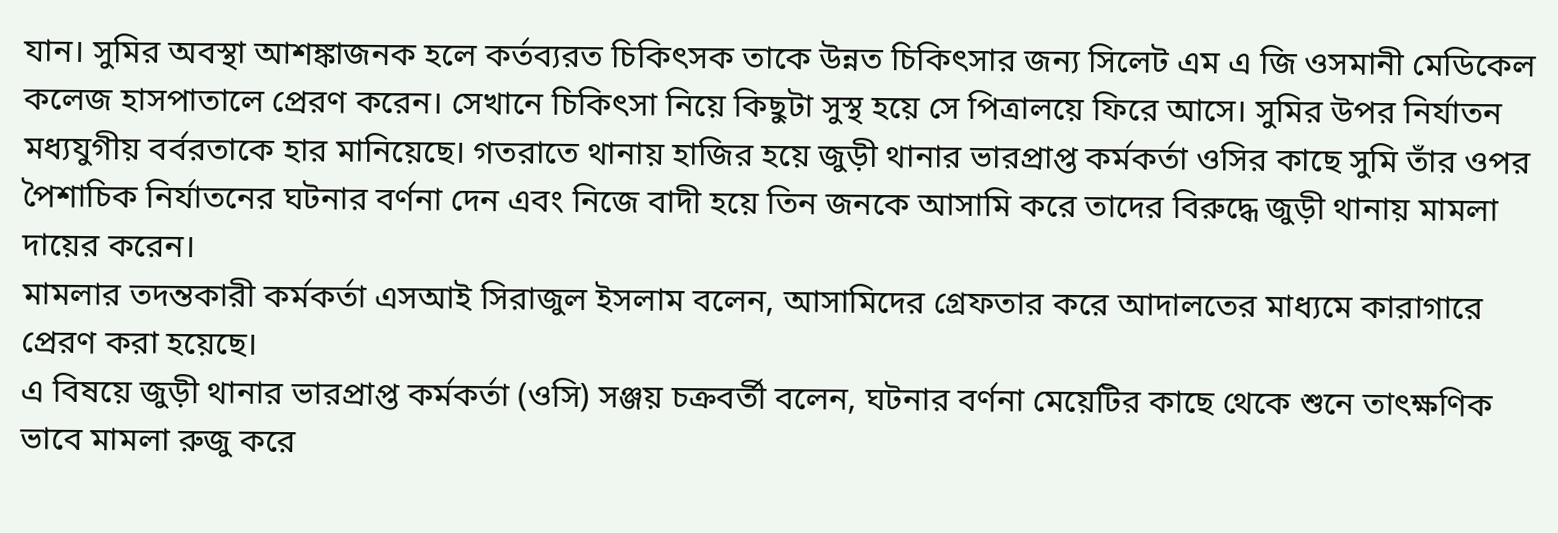যান। সুমির অবস্থা আশঙ্কাজনক হলে কর্তব্যরত চিকিৎসক তাকে উন্নত চিকিৎসার জন্য সিলেট এম এ জি ওসমানী মেডিকেল কলেজ হাসপাতালে প্রেরণ করেন। সেখানে চিকিৎসা নিয়ে কিছুটা সুস্থ হয়ে সে পিত্রালয়ে ফিরে আসে। সুমির উপর নির্যাতন মধ্যযুগীয় বর্বরতাকে হার মানিয়েছে। গতরাতে থানায় হাজির হয়ে জুড়ী থানার ভারপ্রাপ্ত কর্মকর্তা ওসির কাছে সুমি তাঁর ওপর পৈশাচিক নির্যাতনের ঘটনার বর্ণনা দেন এবং নিজে বাদী হয়ে তিন জনকে আসামি করে তাদের বিরুদ্ধে জুড়ী থানায় মামলা দায়ের করেন।
মামলার তদন্তকারী কর্মকর্তা এসআই সিরাজুল ইসলাম বলেন, আসামিদের গ্রেফতার করে আদালতের মাধ্যমে কারাগারে প্রেরণ করা হয়েছে।
এ বিষয়ে জুড়ী থানার ভারপ্রাপ্ত কর্মকর্তা (ওসি) সঞ্জয় চক্রবর্তী বলেন, ঘটনার বর্ণনা মেয়েটির কাছে থেকে শুনে তাৎক্ষণিক ভাবে মামলা রুজু করে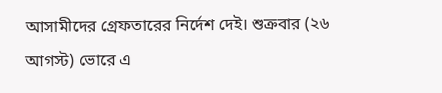আসামীদের গ্রেফতারের নির্দেশ দেই। শুক্রবার (২৬ আগস্ট) ভোরে এ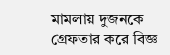মামলায় দুজনকে গ্রেফতার করে বিজ্ঞ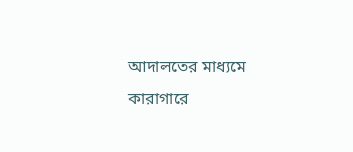আদালতের মাধ্যমে কারাগারে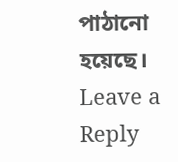পাঠানো হয়েছে।
Leave a Reply